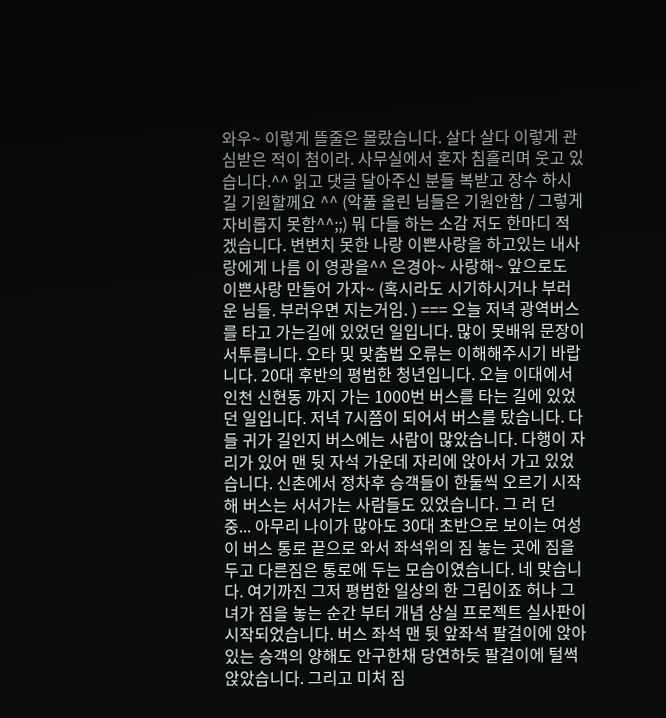와우~ 이렇게 뜰줄은 몰랐습니다. 살다 살다 이렇게 관심받은 적이 첨이라. 사무실에서 혼자 침흘리며 웃고 있습니다.^^ 읽고 댓글 달아주신 분들 복받고 장수 하시길 기원할께요 ^^ (악풀 올린 님들은 기원안함 / 그렇게 자비롭지 못함^^;;) 뭐 다들 하는 소감 저도 한마디 적겠습니다. 변변치 못한 나랑 이쁜사랑을 하고있는 내사랑에게 나름 이 영광을^^ 은경아~ 사랑해~ 앞으로도 이쁜사랑 만들어 가자~ (혹시라도 시기하시거나 부러운 님들. 부러우면 지는거임. ) === 오늘 저녁 광역버스를 타고 가는길에 있었던 일입니다. 많이 못배워 문장이 서투릅니다. 오타 및 맞춤법 오류는 이해해주시기 바랍니다. 20대 후반의 평범한 청년입니다. 오늘 이대에서 인천 신현동 까지 가는 1000번 버스를 타는 길에 있었던 일입니다. 저녁 7시쯤이 되어서 버스를 탔습니다. 다들 귀가 길인지 버스에는 사람이 많았습니다. 다행이 자리가 있어 맨 뒷 자석 가운데 자리에 앉아서 가고 있었습니다. 신촌에서 정차후 승객들이 한둘씩 오르기 시작해 버스는 서서가는 사람들도 있었습니다. 그 러 던 중... 아무리 나이가 많아도 30대 초반으로 보이는 여성이 버스 통로 끝으로 와서 좌석위의 짐 놓는 곳에 짐을 두고 다른짐은 통로에 두는 모습이였습니다. 네 맞습니다. 여기까진 그저 평범한 일상의 한 그림이죠 허나 그녀가 짐을 놓는 순간 부터 개념 상실 프로젝트 실사판이 시작되었습니다. 버스 좌석 맨 뒷 앞좌석 팔걸이에 앉아있는 승객의 양해도 안구한채 당연하듯 팔걸이에 털썩 앉았습니다. 그리고 미처 짐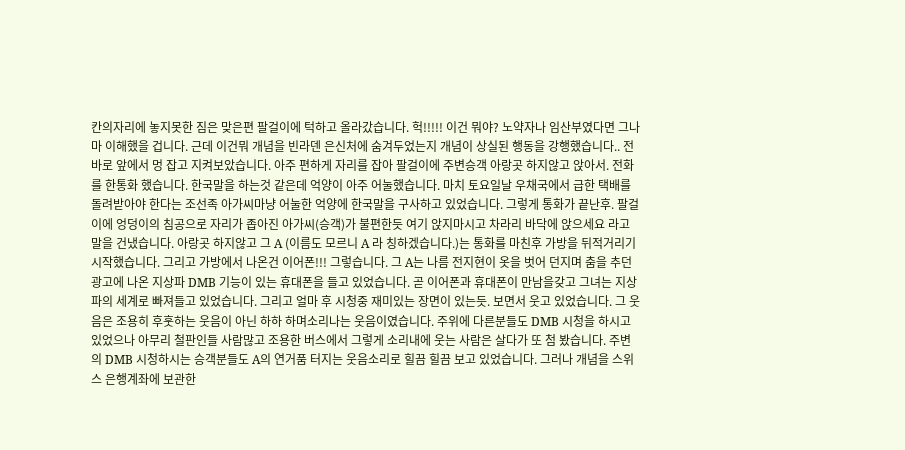칸의자리에 놓지못한 짐은 맞은편 팔걸이에 턱하고 올라갔습니다. 헉!!!!! 이건 뭐야? 노약자나 임산부였다면 그나마 이해했을 겁니다. 근데 이건뭐 개념을 빈라덴 은신처에 숨겨두었는지 개념이 상실된 행동을 강행했습니다.. 전 바로 앞에서 멍 잡고 지켜보았습니다. 아주 편하게 자리를 잡아 팔걸이에 주변승객 아랑곳 하지않고 앉아서. 전화를 한통화 했습니다. 한국말을 하는것 같은데 억양이 아주 어눌했습니다. 마치 토요일날 우채국에서 급한 택배를 돌려받아야 한다는 조선족 아가씨마냥 어눌한 억양에 한국말을 구사하고 있었습니다. 그렇게 통화가 끝난후. 팔걸이에 엉덩이의 침공으로 자리가 좁아진 아가씨(승객)가 불편한듯 여기 앉지마시고 차라리 바닥에 앉으세요 라고 말을 건냈습니다. 아랑곳 하지않고 그 A (이름도 모르니 A 라 칭하겠습니다.)는 통화를 마친후 가방을 뒤적거리기 시작했습니다. 그리고 가방에서 나온건 이어폰!!! 그렇습니다. 그 A는 나름 전지현이 옷을 벗어 던지며 춤을 추던 광고에 나온 지상파 DMB 기능이 있는 휴대폰을 들고 있었습니다. 곧 이어폰과 휴대폰이 만남을갖고 그녀는 지상파의 세계로 빠져들고 있었습니다. 그리고 얼마 후 시청중 재미있는 장면이 있는듯. 보면서 웃고 있었습니다. 그 웃음은 조용히 후훗하는 웃음이 아닌 하하 하며소리나는 웃음이였습니다. 주위에 다른분들도 DMB 시청을 하시고 있었으나 아무리 철판인들 사람많고 조용한 버스에서 그렇게 소리내에 웃는 사람은 살다가 또 첨 봤습니다. 주변의 DMB 시청하시는 승객분들도 A의 연거품 터지는 웃음소리로 힐끔 힐끔 보고 있었습니다. 그러나 개념을 스위스 은행계좌에 보관한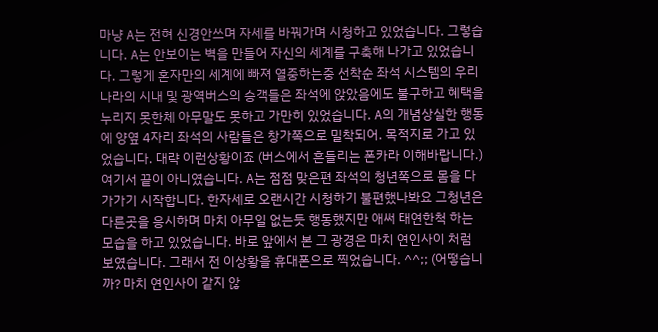마냥 A는 전혀 신경안쓰며 자세를 바꿔가며 시청하고 있었습니다. 그렇습니다. A는 안보이는 벽을 만들어 자신의 세계를 구축해 나가고 있었습니다. 그렇게 혼자만의 세계에 빠져 열중하는중 선착순 좌석 시스템의 우리나라의 시내 및 광역버스의 승객들은 좌석에 앉았음에도 불구하고 혜택을 누리지 못한체 아무말도 못하고 가만히 있었습니다. A의 개념상실한 행동에 양옆 4자리 좌석의 사람들은 창가쪽으로 밀착되어. 목적지로 가고 있었습니다. 대략 이런상황이죠 (버스에서 흔들리는 폰카라 이해바랍니다.) 여기서 끝이 아니였습니다. A는 점점 맞은편 좌석의 청년쪽으로 몸을 다가가기 시작합니다. 한자세로 오랜시간 시청하기 불편했나봐요 그청년은 다른곳을 응시하며 마치 아무일 없는듯 행동했지만 애써 태연한척 하는 모습을 하고 있었습니다. 바로 앞에서 본 그 광경은 마치 연인사이 처럼 보였습니다. 그래서 전 이상황을 휴대폰으로 찍었습니다. ^^;; (어떻습니까? 마치 연인사이 같지 않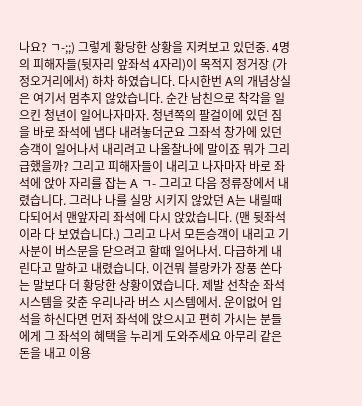나요? ㄱ-;;) 그렇게 황당한 상황을 지켜보고 있던중. 4명의 피해자들(뒷자리 앞좌석 4자리)이 목적지 정거장 (가정오거리에서) 하차 하였습니다. 다시한번 A의 개념상실은 여기서 멈추지 않았습니다. 순간 남친으로 착각을 일으킨 청년이 일어나자마자. 청년쪽의 팔걸이에 있던 짐을 바로 좌석에 냅다 내려놓더군요 그좌석 창가에 있던 승객이 일어나서 내리려고 나올찰나에 말이죠 뭐가 그리 급했을까? 그리고 피해자들이 내리고 나자마자 바로 좌석에 앉아 자리를 잡는 A ㄱ- 그리고 다음 정류장에서 내렸습니다. 그러나 나를 실망 시키지 않았던 A는 내릴때 다되어서 맨앞자리 좌석에 다시 앉았습니다. (맨 뒷좌석이라 다 보였습니다.) 그리고 나서 모든승객이 내리고 기사분이 버스문을 닫으려고 할때 일어나서. 다급하게 내린다고 말하고 내렸습니다. 이건뭐 블랑카가 장풍 쏜다는 말보다 더 황당한 상황이였습니다. 제발 선착순 좌석 시스템을 갖춘 우리나라 버스 시스템에서. 운이없어 입석을 하신다면 먼저 좌석에 앉으시고 편히 가시는 분들에게 그 좌석의 혜택을 누리게 도와주세요 아무리 같은 돈을 내고 이용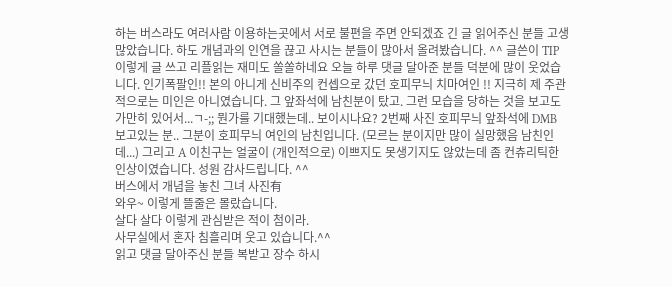하는 버스라도 여러사람 이용하는곳에서 서로 불편을 주면 안되겠죠 긴 글 읽어주신 분들 고생많았습니다. 하도 개념과의 인연을 끊고 사시는 분들이 많아서 올려봤습니다. ^^ 글쓴이 TIP 이렇게 글 쓰고 리플읽는 재미도 쏠쏠하네요 오늘 하루 댓글 달아준 분들 덕분에 많이 웃었습니다. 인기폭팔인!! 본의 아니게 신비주의 컨셉으로 갔던 호피무늬 치마여인 !! 지극히 제 주관적으로는 미인은 아니였습니다. 그 앞좌석에 남친분이 탔고. 그런 모습을 당하는 것을 보고도 가만히 있어서...ㄱ-;; 뭔가를 기대했는데.. 보이시나요? 2번째 사진 호피무늬 앞좌석에 DMB 보고있는 분.. 그분이 호피무늬 여인의 남친입니다. (모르는 분이지만 많이 실망했음 남친인데...) 그리고 A 이친구는 얼굴이 (개인적으로) 이쁘지도 못생기지도 않았는데 좀 컨츄리틱한 인상이였습니다. 성원 감사드립니다. ^^
버스에서 개념을 놓친 그녀 사진有
와우~ 이렇게 뜰줄은 몰랐습니다.
살다 살다 이렇게 관심받은 적이 첨이라.
사무실에서 혼자 침흘리며 웃고 있습니다.^^
읽고 댓글 달아주신 분들 복받고 장수 하시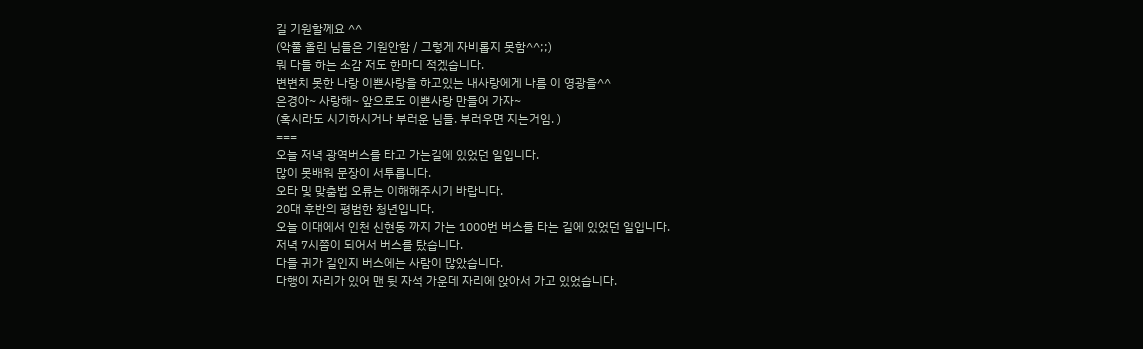길 기원할께요 ^^
(악풀 올린 님들은 기원안함 / 그렇게 자비롭지 못함^^;;)
뭐 다들 하는 소감 저도 한마디 적겠습니다.
변변치 못한 나랑 이쁜사랑을 하고있는 내사랑에게 나름 이 영광을^^
은경아~ 사랑해~ 앞으로도 이쁜사랑 만들어 가자~
(혹시라도 시기하시거나 부러운 님들. 부러우면 지는거임. )
===
오늘 저녁 광역버스를 타고 가는길에 있었던 일입니다.
많이 못배워 문장이 서투릅니다.
오타 및 맞춤법 오류는 이해해주시기 바랍니다.
20대 후반의 평범한 청년입니다.
오늘 이대에서 인천 신현동 까지 가는 1000번 버스를 타는 길에 있었던 일입니다.
저녁 7시쯤이 되어서 버스를 탔습니다.
다들 귀가 길인지 버스에는 사람이 많았습니다.
다행이 자리가 있어 맨 뒷 자석 가운데 자리에 앉아서 가고 있었습니다.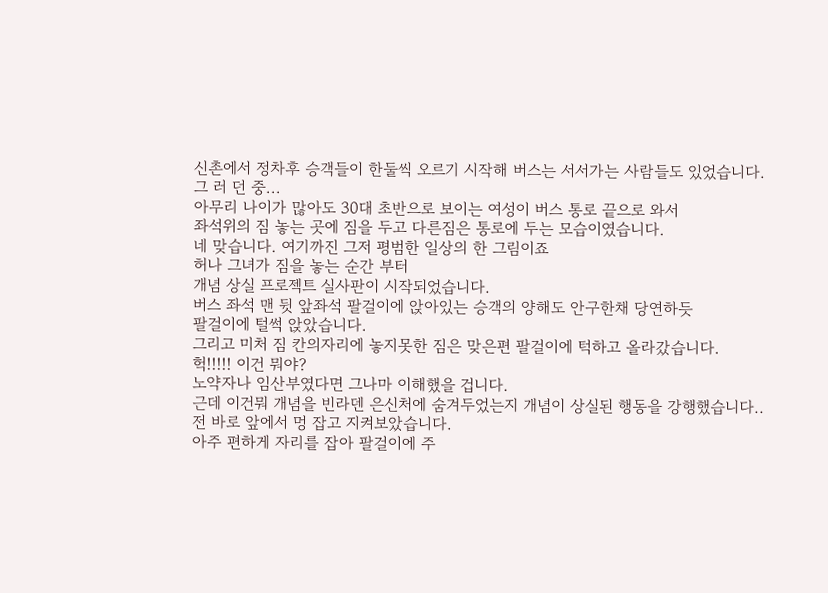신촌에서 정차후 승객들이 한둘씩 오르기 시작해 버스는 서서가는 사람들도 있었습니다.
그 러 던 중...
아무리 나이가 많아도 30대 초반으로 보이는 여성이 버스 통로 끝으로 와서
좌석위의 짐 놓는 곳에 짐을 두고 다른짐은 통로에 두는 모습이였습니다.
네 맞습니다. 여기까진 그저 평범한 일상의 한 그림이죠
허나 그녀가 짐을 놓는 순간 부터
개념 상실 프로젝트 실사판이 시작되었습니다.
버스 좌석 맨 뒷 앞좌석 팔걸이에 앉아있는 승객의 양해도 안구한채 당연하듯
팔걸이에 털썩 앉았습니다.
그리고 미처 짐 칸의자리에 놓지못한 짐은 맞은편 팔걸이에 턱하고 올라갔습니다.
헉!!!!! 이건 뭐야?
노약자나 임산부였다면 그나마 이해했을 겁니다.
근데 이건뭐 개념을 빈라덴 은신처에 숨겨두었는지 개념이 상실된 행동을 강행했습니다..
전 바로 앞에서 멍 잡고 지켜보았습니다.
아주 편하게 자리를 잡아 팔걸이에 주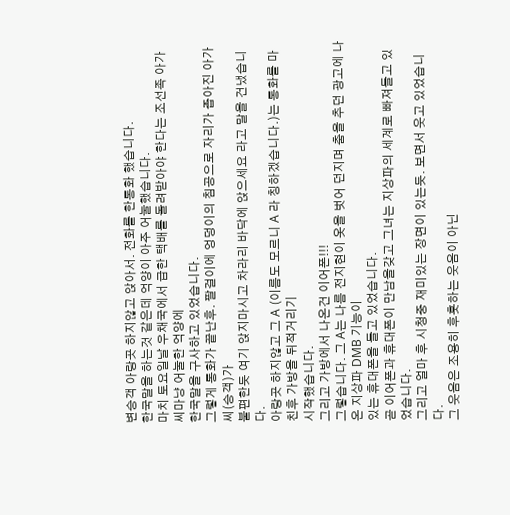변승객 아랑곳 하지않고 앉아서. 전화를 한통화 했습니다.
한국말을 하는것 같은데 억양이 아주 어눌했습니다.
마치 토요일날 우채국에서 급한 택배를 돌려받아야 한다는 조선족 아가씨마냥 어눌한 억양에
한국말을 구사하고 있었습니다.
그렇게 통화가 끝난후. 팔걸이에 엉덩이의 침공으로 자리가 좁아진 아가씨(승객)가
불편한듯 여기 앉지마시고 차라리 바닥에 앉으세요 라고 말을 건냈습니다.
아랑곳 하지않고 그 A (이름도 모르니 A 라 칭하겠습니다.)는 통화를 마친후 가방을 뒤적거리기
시작했습니다.
그리고 가방에서 나온건 이어폰!!!
그렇습니다. 그 A는 나름 전지현이 옷을 벗어 던지며 춤을 추던 광고에 나온 지상파 DMB 기능이
있는 휴대폰을 들고 있었습니다.
곧 이어폰과 휴대폰이 만남을갖고 그녀는 지상파의 세계로 빠져들고 있었습니다.
그리고 얼마 후 시청중 재미있는 장면이 있는듯. 보면서 웃고 있었습니다.
그 웃음은 조용히 후훗하는 웃음이 아닌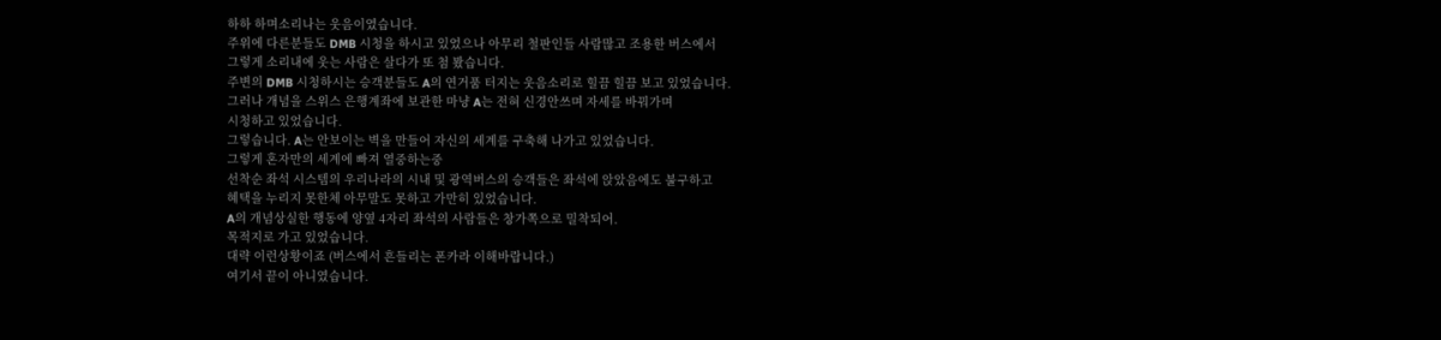하하 하며소리나는 웃음이였습니다.
주위에 다른분들도 DMB 시청을 하시고 있었으나 아무리 철판인들 사람많고 조용한 버스에서
그렇게 소리내에 웃는 사람은 살다가 또 첨 봤습니다.
주변의 DMB 시청하시는 승객분들도 A의 연거품 터지는 웃음소리로 힐끔 힐끔 보고 있었습니다.
그러나 개념을 스위스 은행계좌에 보관한 마냥 A는 전혀 신경안쓰며 자세를 바꿔가며
시청하고 있었습니다.
그렇습니다. A는 안보이는 벽을 만들어 자신의 세계를 구축해 나가고 있었습니다.
그렇게 혼자만의 세계에 빠져 열중하는중
선착순 좌석 시스템의 우리나라의 시내 및 광역버스의 승객들은 좌석에 앉았음에도 불구하고
혜택을 누리지 못한체 아무말도 못하고 가만히 있었습니다.
A의 개념상실한 행동에 양옆 4자리 좌석의 사람들은 창가쪽으로 밀착되어.
목적지로 가고 있었습니다.
대략 이런상황이죠 (버스에서 흔들리는 폰카라 이해바랍니다.)
여기서 끝이 아니였습니다.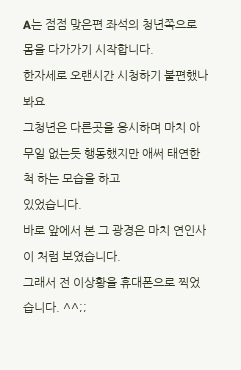A는 점점 맞은편 좌석의 청년쪽으로 몸을 다가가기 시작합니다.
한자세로 오랜시간 시청하기 불편했나봐요
그청년은 다른곳을 응시하며 마치 아무일 없는듯 행동했지만 애써 태연한척 하는 모습을 하고
있었습니다.
바로 앞에서 본 그 광경은 마치 연인사이 처럼 보였습니다.
그래서 전 이상황을 휴대폰으로 찍었습니다. ^^;;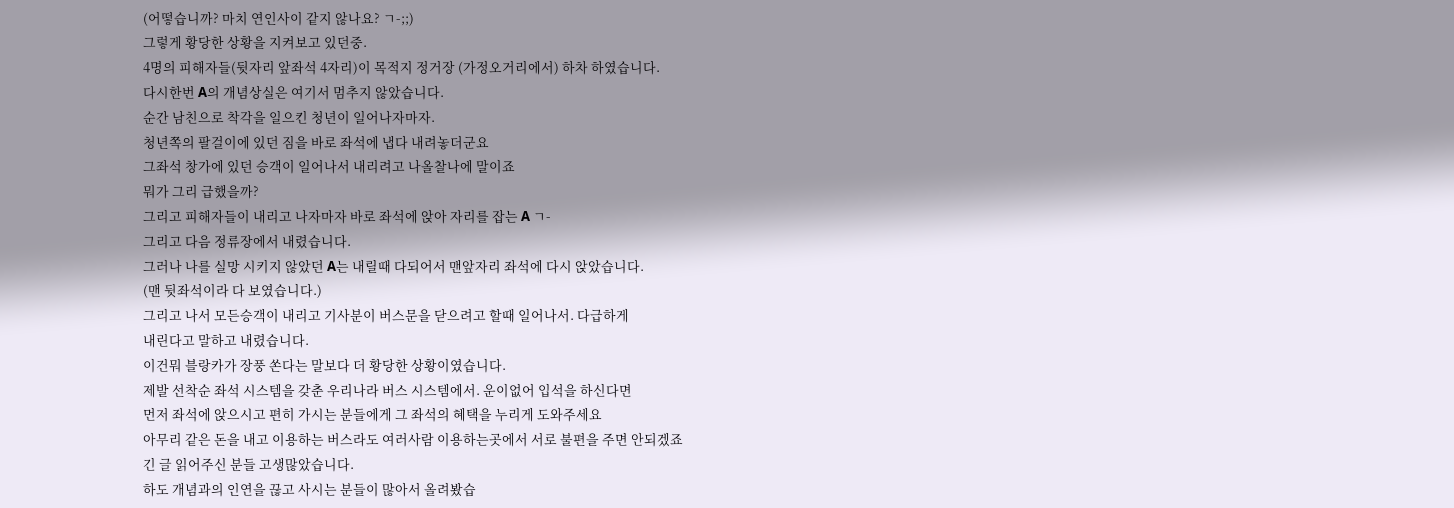(어떻습니까? 마치 연인사이 같지 않나요? ㄱ-;;)
그렇게 황당한 상황을 지켜보고 있던중.
4명의 피해자들(뒷자리 앞좌석 4자리)이 목적지 정거장 (가정오거리에서) 하차 하였습니다.
다시한번 A의 개념상실은 여기서 멈추지 않았습니다.
순간 남친으로 착각을 일으킨 청년이 일어나자마자.
청년쪽의 팔걸이에 있던 짐을 바로 좌석에 냅다 내려놓더군요
그좌석 창가에 있던 승객이 일어나서 내리려고 나올찰나에 말이죠
뭐가 그리 급했을까?
그리고 피해자들이 내리고 나자마자 바로 좌석에 앉아 자리를 잡는 A ㄱ-
그리고 다음 정류장에서 내렸습니다.
그러나 나를 실망 시키지 않았던 A는 내릴때 다되어서 맨앞자리 좌석에 다시 앉았습니다.
(맨 뒷좌석이라 다 보였습니다.)
그리고 나서 모든승객이 내리고 기사분이 버스문을 닫으려고 할때 일어나서. 다급하게
내린다고 말하고 내렸습니다.
이건뭐 블랑카가 장풍 쏜다는 말보다 더 황당한 상황이였습니다.
제발 선착순 좌석 시스템을 갖춘 우리나라 버스 시스템에서. 운이없어 입석을 하신다면
먼저 좌석에 앉으시고 편히 가시는 분들에게 그 좌석의 혜택을 누리게 도와주세요
아무리 같은 돈을 내고 이용하는 버스라도 여러사람 이용하는곳에서 서로 불편을 주면 안되겠죠
긴 글 읽어주신 분들 고생많았습니다.
하도 개념과의 인연을 끊고 사시는 분들이 많아서 올려봤습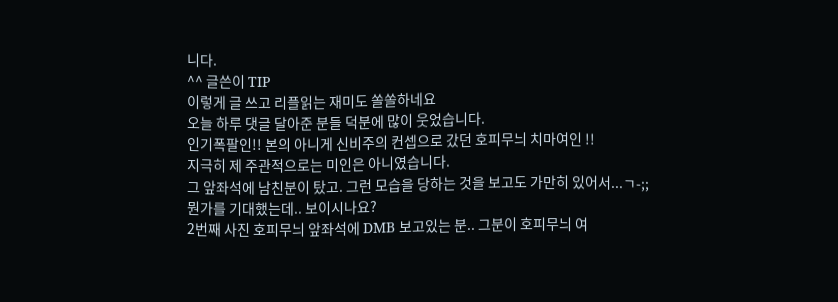니다.
^^ 글쓴이 TIP
이렇게 글 쓰고 리플읽는 재미도 쏠쏠하네요
오늘 하루 댓글 달아준 분들 덕분에 많이 웃었습니다.
인기폭팔인!! 본의 아니게 신비주의 컨셉으로 갔던 호피무늬 치마여인 !!
지극히 제 주관적으로는 미인은 아니였습니다.
그 앞좌석에 남친분이 탔고. 그런 모습을 당하는 것을 보고도 가만히 있어서...ㄱ-;;
뭔가를 기대했는데.. 보이시나요?
2번째 사진 호피무늬 앞좌석에 DMB 보고있는 분.. 그분이 호피무늬 여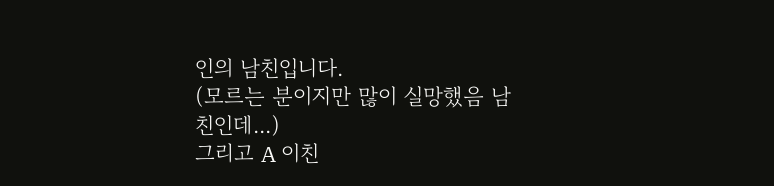인의 남친입니다.
(모르는 분이지만 많이 실망했음 남친인데...)
그리고 A 이친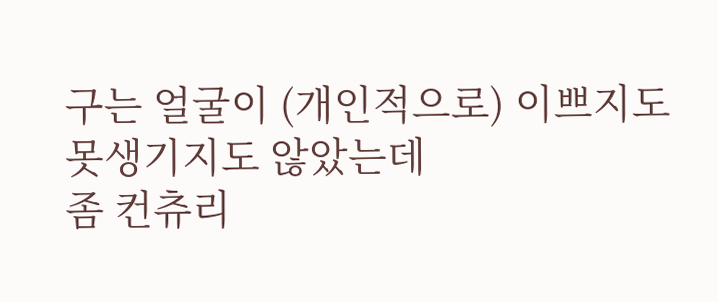구는 얼굴이 (개인적으로) 이쁘지도 못생기지도 않았는데
좀 컨츄리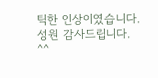틱한 인상이였습니다.
성원 감사드립니다. ^^